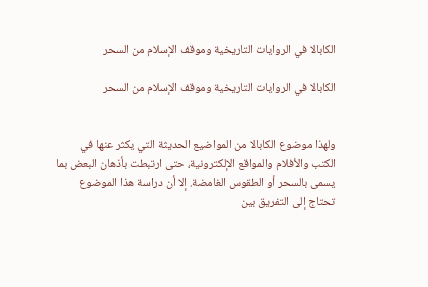الكابالا في الروايات التاريخية وموقف الإسلام من السحر

الكابالا في الروايات التاريخية وموقف الإسلام من السحر


ولهذا موضوع الكابالا من المواضيع الحديثة التي يكثر عنها في الكتب والأفلام والمواقع الإلكترونية، حتى ارتبطت بأذهان البعض بما يسمى بالسحر أو الطقوس الغامضة. إلا أن دراسة هذا الموضوع تحتاج إلى التفريق بين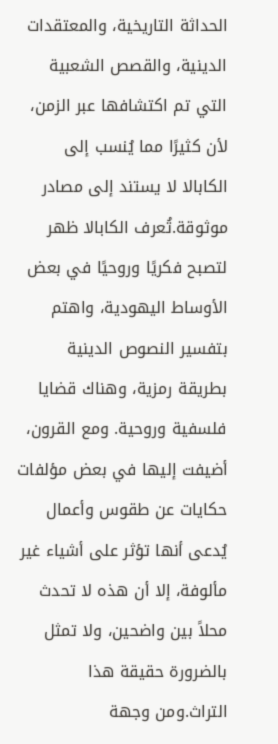الحداثة التاريخية، والمعتقدات الدينية، والقصص الشعبية التي تم اكتشافها عبر الزمن، لأن كثيرًا مما يُنسب إلى الكابالا لا يستند إلى مصادر موثوقة.تُعرف الكابالا ظهر لتصبح فكريًا وروحيًا في بعض الأوساط اليهودية، واهتم بتفسير النصوص الدينية بطريقة رمزية، وهناك قضايا فلسفية وروحية. ومع القرون، أضيفت إليها في بعض مؤلفات حكايات عن طقوس وأعمال يُدعى أنها تؤثر على أشياء غير مألوفة، إلا أن هذه لا تحدث محلاً بين واضحين، ولا تمثل بالضرورة حقيقة هذا التراث.ومن وجهة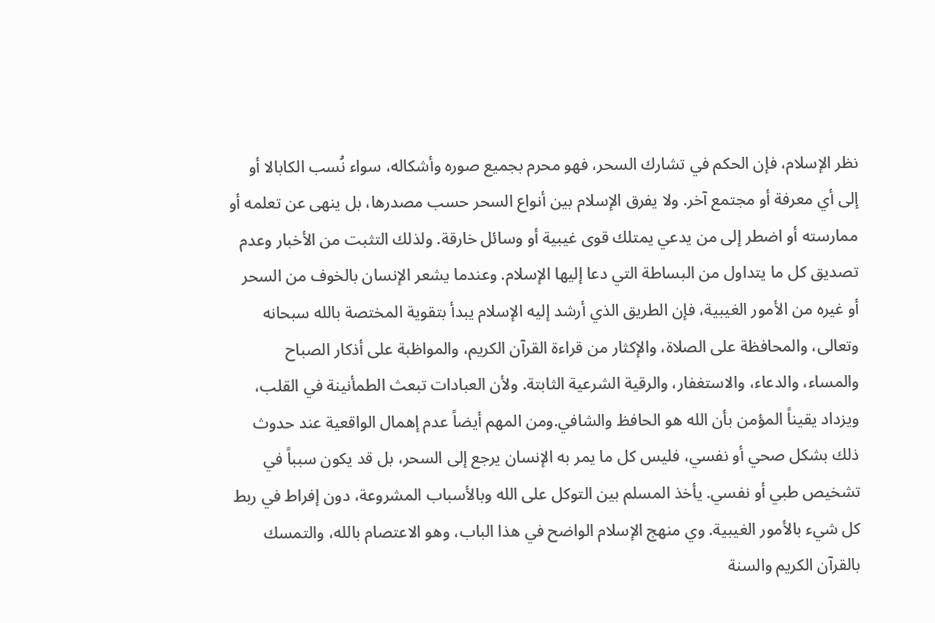نظر الإسلام، فإن الحكم في تشارك السحر، فهو محرم بجميع صوره وأشكاله، سواء نُسب الكابالا أو إلى أي معرفة أو مجتمع آخر. ولا يفرق الإسلام بين أنواع السحر حسب مصدرها، بل ينهى عن تعلمه أو ممارسته أو اضطر إلى من يدعي يمتلك قوى غيبية أو وسائل خارقة. ولذلك التثبت من الأخبار وعدم تصديق كل ما يتداول من البساطة التي دعا إليها الإسلام. وعندما يشعر الإنسان بالخوف من السحر أو غيره من الأمور الغيبية، فإن الطريق الذي أرشد إليه الإسلام يبدأ بتقوية المختصة بالله سبحانه وتعالى، والمحافظة على الصلاة، والإكثار من قراءة القرآن الكريم، والمواظبة على أذكار الصباح والمساء، والدعاء، والاستغفار، والرقية الشرعية الثابتة. ولأن العبادات تبعث الطمأنينة في القلب، ويزداد يقيناً المؤمن بأن الله هو الحافظ والشافي.ومن المهم أيضاً عدم إهمال الواقعية عند حدوث ذلك بشكل صحي أو نفسي، فليس كل ما يمر به الإنسان يرجع إلى السحر، بل قد يكون سبباً في تشخيص طبي أو نفسي. يأخذ المسلم بين التوكل على الله وبالأسباب المشروعة، دون إفراط في ربط كل شيء بالأمور الغيبية. وي منهج الإسلام الواضح في هذا الباب، وهو الاعتصام بالله، والتمسك بالقرآن الكريم والسنة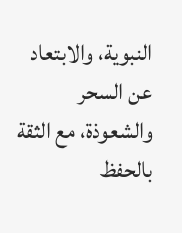النبوية، والابتعاد عن السحر والشعوذة، مع الثقة بالحفظ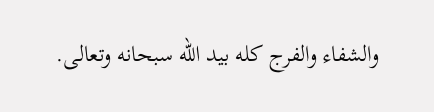والشفاء والفرج كله بيد الله سبحانه وتعالى.